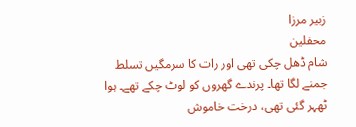زبیر مرزا
محفلین
شام ڈھل چکی تھی اور رات کا سرمگیں تسلط جمنے لگا تھا۔ پرندے گھروں کو لوٹ چکے تھے۔ ہوا ٹھہر گئی تھی، درخت خاموش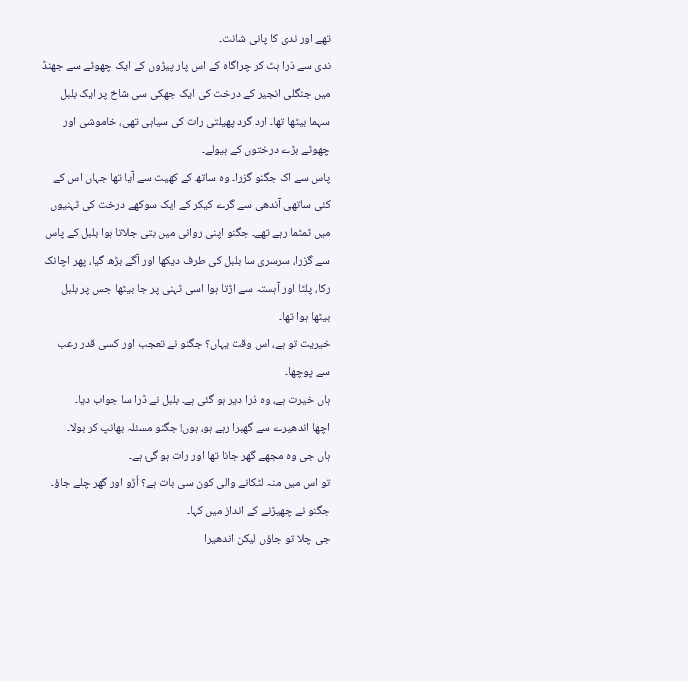تھے اور ندی کا پانی شانت۔
ندی سے ذرا ہٹ کر چراگاہ کے اس پار پیڑوں کے ایک چھوٹے سے جھنڈ میں جنگلی انجیر کے درخت کی ایک جھکی سی شاخ پر ایک بلبل سہما بیٹھا تھا۔ ارد گرد پھیلتی رات کی سیاہی تھی، خاموشی اور چھوٹے بڑے درختوں کے ہیولے۔
پاس سے اک جگنو گزرا۔ وہ ساتھ کے کھیت سے آیا تھا جہاں اس کے کئی ساتھی آندھی سے گرے کیکر کے ایک سوکھے درخت کی ٹہنیوں میں ٹمٹما رہے تھے۔ جگنو اپنی روانی میں بتی جلاتا ہوا بلبل کے پاس سے گزرا، سرسری سا بلبل کی طرف دیکھا اور آگے بڑھ گیا، پھر اچانک رکا، پلٹا اور آہستہ سے اڑتا ہوا اسی ٹہنی پر جا بیٹھا جس پر بلبل بیٹھا ہوا تھا۔
خیریت تو ہے، اس وقت یہاں؟ جگنو نے تعجب اور کسی قدر رعب سے پوچھا۔
ہاں خیرت ہے، وہ ذرا دیر ہو گئی ہے۔ بلبل نے ڈرا سا جواب دیا۔
اچھا اندھیرے سے گھبرا رہے ہو، ہوں! جگنو مسئلہ بھانپ کر بولا۔
ہاں جی وہ مجھے گھر جانا تھا اور رات ہو گئ ہے۔
تو اس میں منہ لٹکانے والی کون سی بات ہے؟ اُڑو اور گھر چلے جاؤ۔ جگنو نے چھیڑنے کے انداز میں کہا۔
جی چلا تو جاؤں لیکن اندھیرا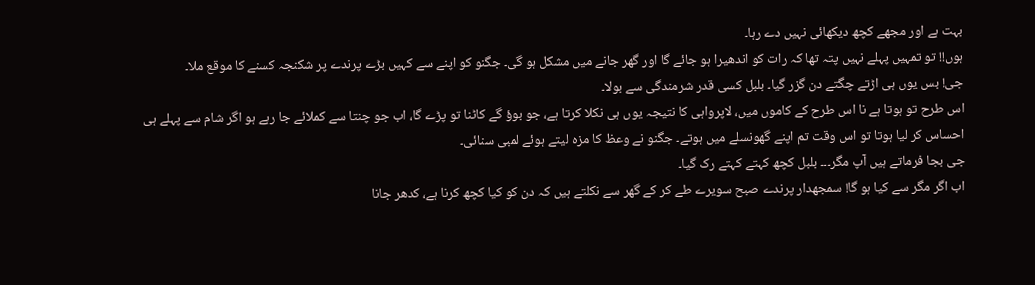بہت ہے اور مجھے کچھ دیکھائی نہیں دے رہا۔
ہوں!! تو تمہیں پہلے نہیں پتہ تھا کہ رات کو اندھیرا ہو جائے گا اور گھر جانے میں مشکل ہو گی۔ جگنو کو اپنے سے کہیں بڑے پرندے پر شکنجہ کسنے کا موقع ملا۔
جی! بس یوں ہی اڑتے چگتے دن گزر گیا۔ بلبل کسی قدر شرمندگی سے بولا۔
اس طرح تو ہوتا ہے نا اس طرح کے کاموں میں، لاپرواہی کا نتیجہ یوں ہی نکلا کرتا ہے، جو بوؤ گے کاٹنا تو پڑے گا، اب جو چنتا سے کملائے جا رہے ہو اگر شام سے پہلے ہی احساس کر لیا ہوتا تو اس وقت تم اپنے گھونسلے میں ہوتے۔ جگنو نے وعظ کا مزہ لیتے ہوئے لمبی سنائی۔
جی بجا فرماتے ہیں آپ مگر۔۔۔ بلبل کچھ کہتے کہتے رک گیا۔
اب اگر مگر سے کیا ہو گا! سمجھدار پرندے صبح سویرے طے کر کے گھر سے نکلتے ہیں کہ دن کو کیا کچھ کرنا ہے، کدھر جانا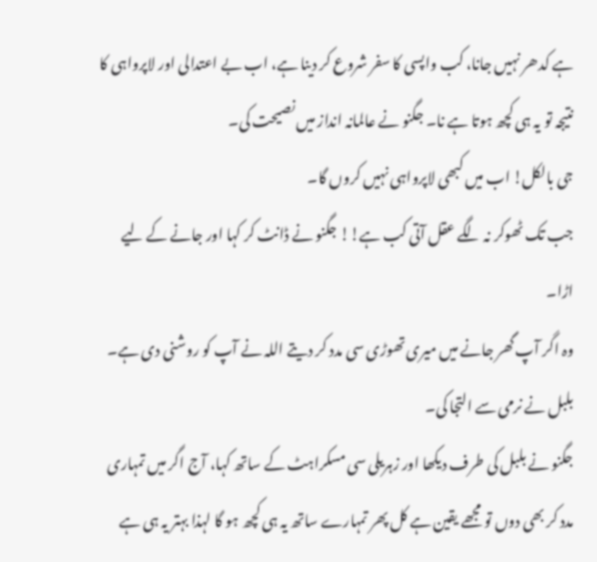ہے کدھر نہیں جانا، کب واپسی کا سفر شروع کر دینا ہے، اب بے اعتدالی اور لاپرواہی کا نتیجہ تو یہ ہی کچھ ہوتا ہے نا۔ جگنو نے عالمانہ انداز میں نصیحت کی۔
جی بالکل! اب میں کبھی لاپرواہی نہیں کروں گا۔
جب تک ٹھوکر نہ لگے عقل آتی کب ہے!! جگنو نے ڈانٹ کر کہا اور جانے کے لیے اڑا۔
وہ اگر آپ گھر جانے میں میری تھوڑی سی مدد کر دیتے اللہ نے آپ کو روشنی دی ہے۔ بلبل نے نرمی سے التجا کی۔
جگنو نے بلبل کی طرف دیکھا اور زہریلی سی مسکراہٹ کے ساتھ کہا، آج اگر میں تمہاری مدد کر بھی دوں تو مجھے یقین ہے کل پھر تمہارے ساتھ یہ ہی کچھ ہو گا لہذا بہتر یہ ہی ہے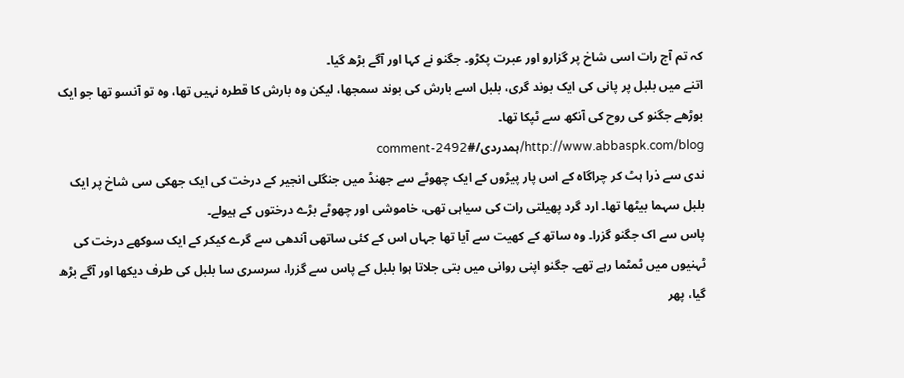کہ تم آج رات اسی شاخ پر گزارو اور عبرت پکڑو۔ جگنو نے کہا اور آگے بڑھ گيا۔
اتنے میں بلبل پر پانی کی ایک بوند گری، بلبل اسے بارش کی بوند سمجھا، لیکن وہ بارش کا قطرہ نہیں تھا، وہ تو آنسو تھا جو ایک بوڑھے جگنو کی روح کی آنکھ سے ٹپکا تھا۔
http://www.abbaspk.com/blog/ہمدردی/#comment-2492
ندی سے ذرا ہٹ کر چراگاہ کے اس پار پیڑوں کے ایک چھوٹے سے جھنڈ میں جنگلی انجیر کے درخت کی ایک جھکی سی شاخ پر ایک بلبل سہما بیٹھا تھا۔ ارد گرد پھیلتی رات کی سیاہی تھی، خاموشی اور چھوٹے بڑے درختوں کے ہیولے۔
پاس سے اک جگنو گزرا۔ وہ ساتھ کے کھیت سے آیا تھا جہاں اس کے کئی ساتھی آندھی سے گرے کیکر کے ایک سوکھے درخت کی ٹہنیوں میں ٹمٹما رہے تھے۔ جگنو اپنی روانی میں بتی جلاتا ہوا بلبل کے پاس سے گزرا، سرسری سا بلبل کی طرف دیکھا اور آگے بڑھ گیا، پھر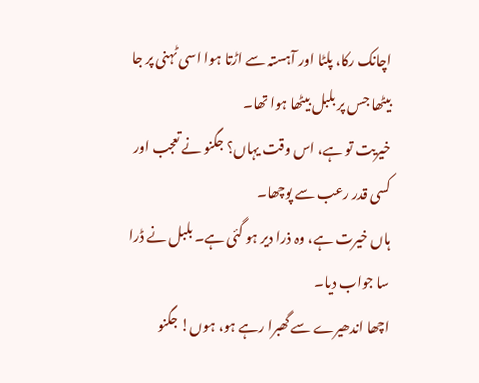اچانک رکا، پلٹا اور آہستہ سے اڑتا ہوا اسی ٹہنی پر جا بیٹھا جس پر بلبل بیٹھا ہوا تھا۔
خیریت تو ہے، اس وقت یہاں؟ جگنو نے تعجب اور کسی قدر رعب سے پوچھا۔
ہاں خیرت ہے، وہ ذرا دیر ہو گئی ہے۔ بلبل نے ڈرا سا جواب دیا۔
اچھا اندھیرے سے گھبرا رہے ہو، ہوں! جگنو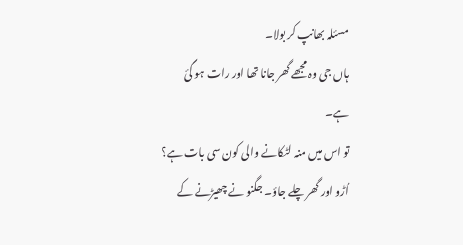مسئلہ بھانپ کر بولا۔
ہاں جی وہ مجھے گھر جانا تھا اور رات ہو گئ ہے۔
تو اس میں منہ لٹکانے والی کون سی بات ہے؟ اُڑو اور گھر چلے جاؤ۔ جگنو نے چھیڑنے کے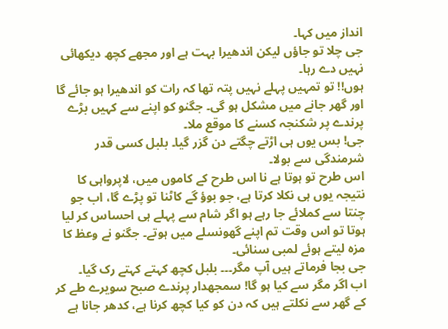انداز میں کہا۔
جی چلا تو جاؤں لیکن اندھیرا بہت ہے اور مجھے کچھ دیکھائی نہیں دے رہا۔
ہوں!! تو تمہیں پہلے نہیں پتہ تھا کہ رات کو اندھیرا ہو جائے گا اور گھر جانے میں مشکل ہو گی۔ جگنو کو اپنے سے کہیں بڑے پرندے پر شکنجہ کسنے کا موقع ملا۔
جی! بس یوں ہی اڑتے چگتے دن گزر گیا۔ بلبل کسی قدر شرمندگی سے بولا۔
اس طرح تو ہوتا ہے نا اس طرح کے کاموں میں، لاپرواہی کا نتیجہ یوں ہی نکلا کرتا ہے، جو بوؤ گے کاٹنا تو پڑے گا، اب جو چنتا سے کملائے جا رہے ہو اگر شام سے پہلے ہی احساس کر لیا ہوتا تو اس وقت تم اپنے گھونسلے میں ہوتے۔ جگنو نے وعظ کا مزہ لیتے ہوئے لمبی سنائی۔
جی بجا فرماتے ہیں آپ مگر۔۔۔ بلبل کچھ کہتے کہتے رک گیا۔
اب اگر مگر سے کیا ہو گا! سمجھدار پرندے صبح سویرے طے کر کے گھر سے نکلتے ہیں کہ دن کو کیا کچھ کرنا ہے، کدھر جانا ہے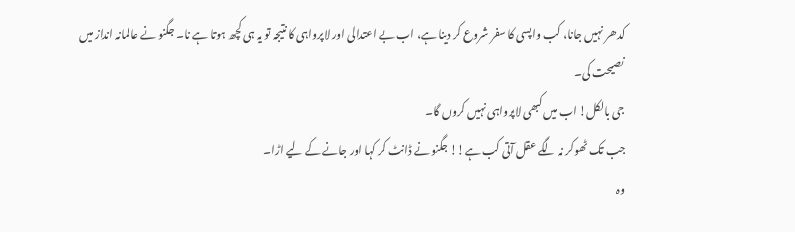کدھر نہیں جانا، کب واپسی کا سفر شروع کر دینا ہے، اب بے اعتدالی اور لاپرواہی کا نتیجہ تو یہ ہی کچھ ہوتا ہے نا۔ جگنو نے عالمانہ انداز میں نصیحت کی۔
جی بالکل! اب میں کبھی لاپرواہی نہیں کروں گا۔
جب تک ٹھوکر نہ لگے عقل آتی کب ہے!! جگنو نے ڈانٹ کر کہا اور جانے کے لیے اڑا۔
وہ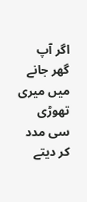اگر آپ گھر جانے میں میری تھوڑی سی مدد کر دیتے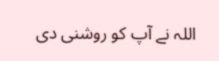اللہ نے آپ کو روشنی دی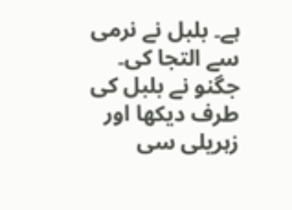ہے۔ بلبل نے نرمی سے التجا کی۔
جگنو نے بلبل کی طرف دیکھا اور زہریلی سی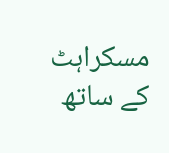مسکراہٹ کے ساتھ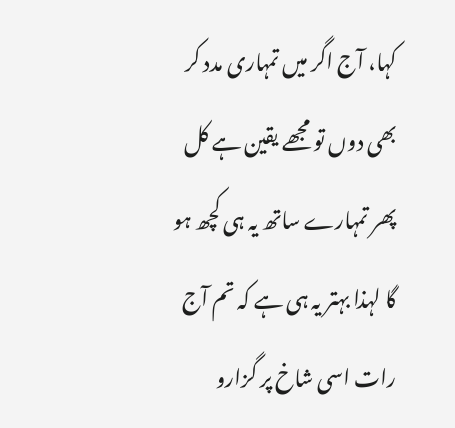کہا، آج اگر میں تمہاری مدد کر بھی دوں تو مجھے یقین ہے کل پھر تمہارے ساتھ یہ ہی کچھ ہو گا لہذا بہتر یہ ہی ہے کہ تم آج رات اسی شاخ پر گزارو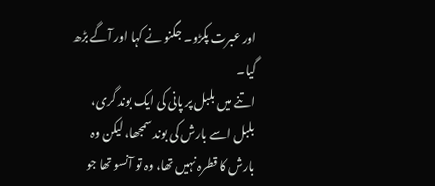اور عبرت پکڑو۔ جگنو نے کہا اور آگے بڑھ گيا۔
اتنے میں بلبل پر پانی کی ایک بوند گری، بلبل اسے بارش کی بوند سمجھا، لیکن وہ بارش کا قطرہ نہیں تھا، وہ تو آنسو تھا جو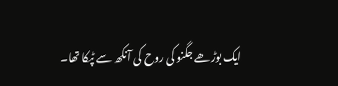ایک بوڑھے جگنو کی روح کی آنکھ سے ٹپکا تھا۔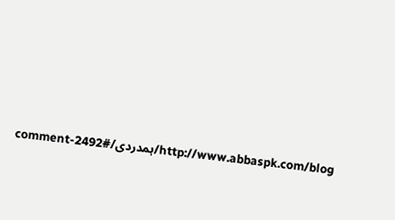http://www.abbaspk.com/blog/ہمدردی/#comment-2492